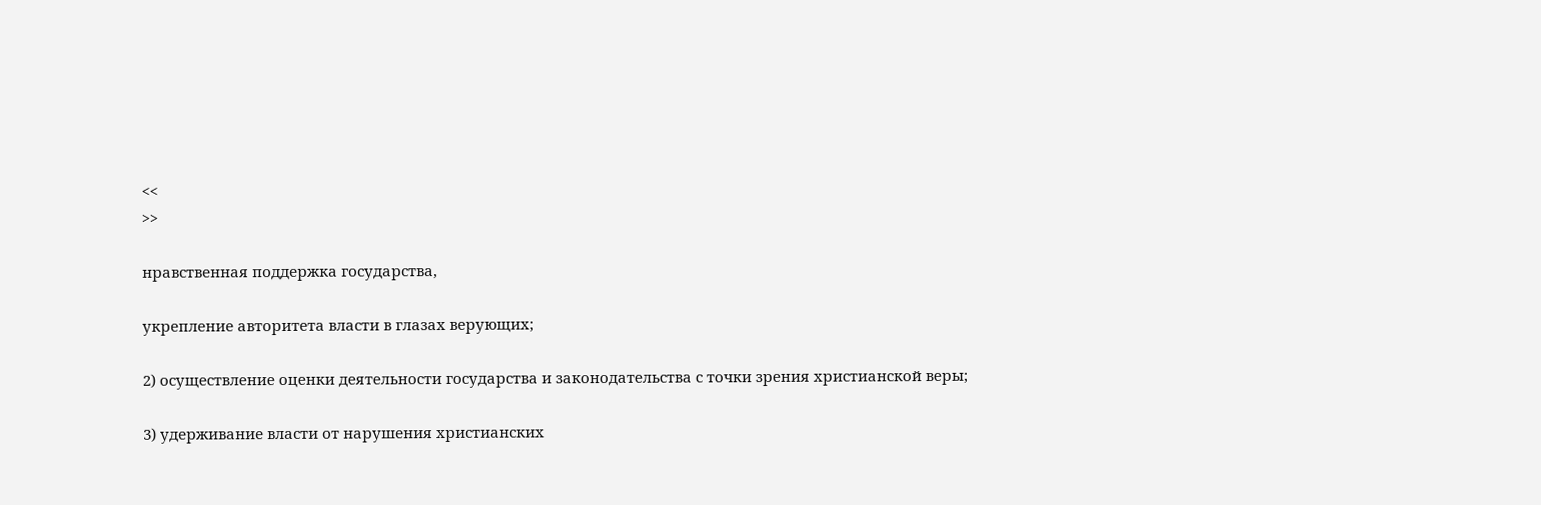<<
>>

нравственная поддержка государства,

укрепление авторитета власти в глазах верующих;

2) осуществление оценки деятельности государства и законодательства с точки зрения христианской веры;

3) удерживание власти от нарушения христианских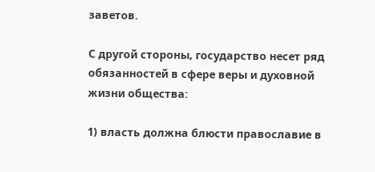заветов.

С другой стороны, государство несет ряд обязанностей в сфере веры и духовной жизни общества:

1) власть должна блюсти православие в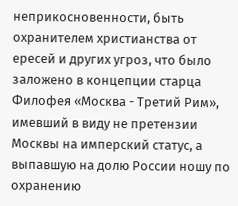неприкосновенности, быть охранителем христианства от ересей и других угроз, что было заложено в концепции старца Филофея «Москва - Третий Рим», имевший в виду не претензии Москвы на имперский статус, а выпавшую на долю России ношу по охранению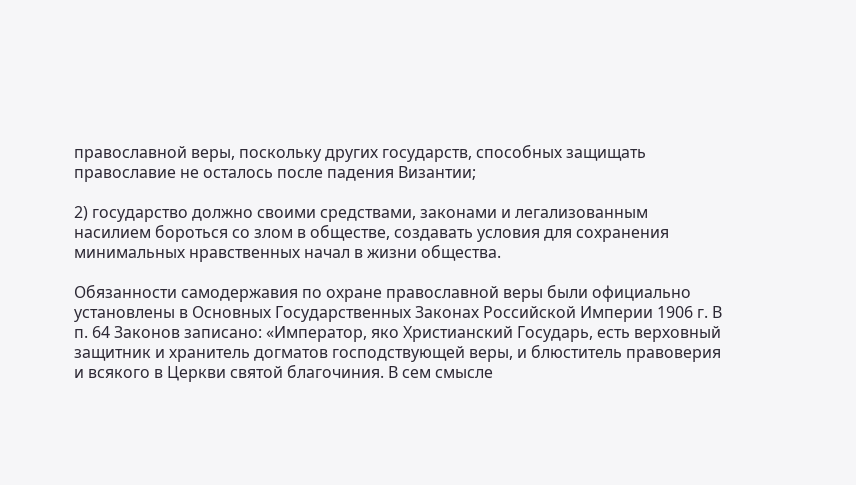православной веры, поскольку других государств, способных защищать православие не осталось после падения Византии;

2) государство должно своими средствами, законами и легализованным насилием бороться со злом в обществе, создавать условия для сохранения минимальных нравственных начал в жизни общества.

Обязанности самодержавия по охране православной веры были официально установлены в Основных Государственных Законах Российской Империи 1906 г. В п. 64 Законов записано: «Император, яко Христианский Государь, есть верховный защитник и хранитель догматов господствующей веры, и блюститель правоверия и всякого в Церкви святой благочиния. В сем смысле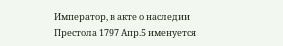Император, в акте о наследии Престола 1797 Апр.5 именуется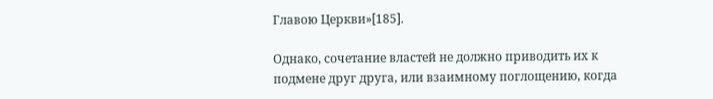Главою Церкви»[185].

Однако, сочетание властей не должно приводить их к подмене друг друга, или взаимному поглощению, когда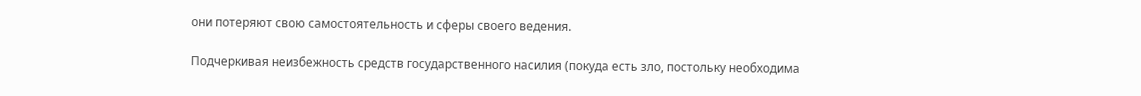они потеряют свою самостоятельность и сферы своего ведения.

Подчеркивая неизбежность средств государственного насилия (покуда есть зло, постольку необходима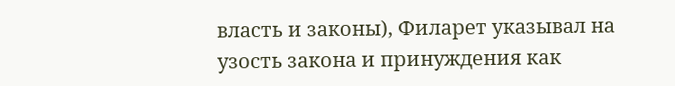власть и законы), Филарет указывал на узость закона и принуждения как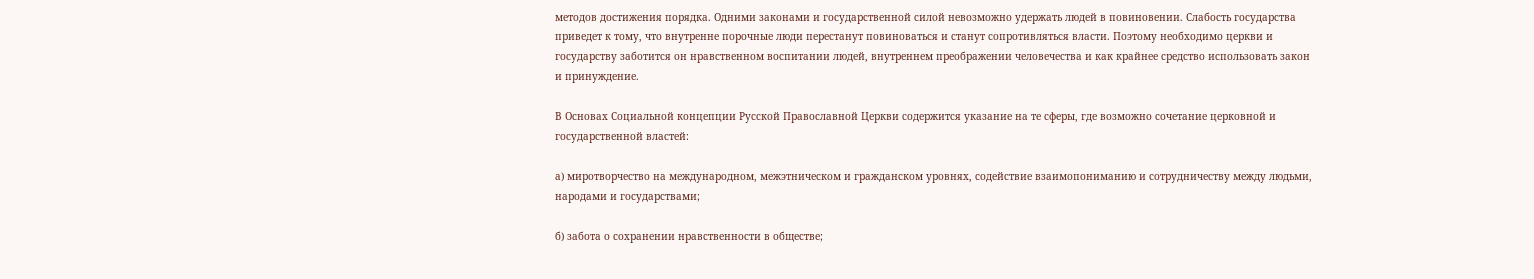методов достижения порядка. Одними законами и государственной силой невозможно удержать людей в повиновении. Слабость государства приведет к тому, что внутренне порочные люди перестанут повиноваться и станут сопротивляться власти. Поэтому необходимо церкви и государству заботится он нравственном воспитании людей, внутреннем преображении человечества и как крайнее средство использовать закон и принуждение.

В Основах Социальной концепции Русской Православной Церкви содержится указание на те сферы, где возможно сочетание церковной и государственной властей:

а) миротворчество на международном, межэтническом и гражданском уровнях, содействие взаимопониманию и сотрудничеству между людьми, народами и государствами;

б) забота о сохранении нравственности в обществе;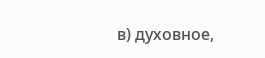в) духовное,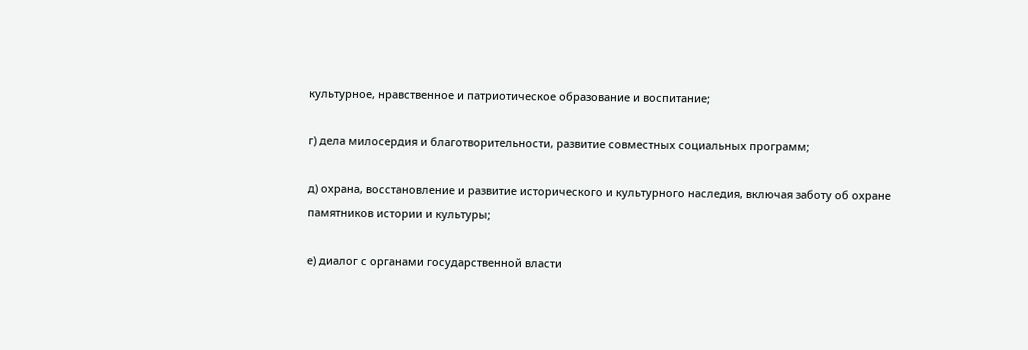культурное, нравственное и патриотическое образование и воспитание;

г) дела милосердия и благотворительности, развитие совместных социальных программ;

д) охрана, восстановление и развитие исторического и культурного наследия, включая заботу об охране памятников истории и культуры;

е) диалог с органами государственной власти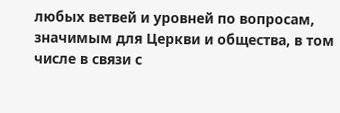любых ветвей и уровней по вопросам, значимым для Церкви и общества, в том числе в связи с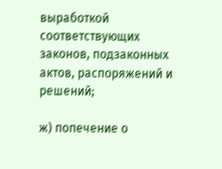выработкой соответствующих законов, подзаконных актов, распоряжений и решений;

ж) попечение о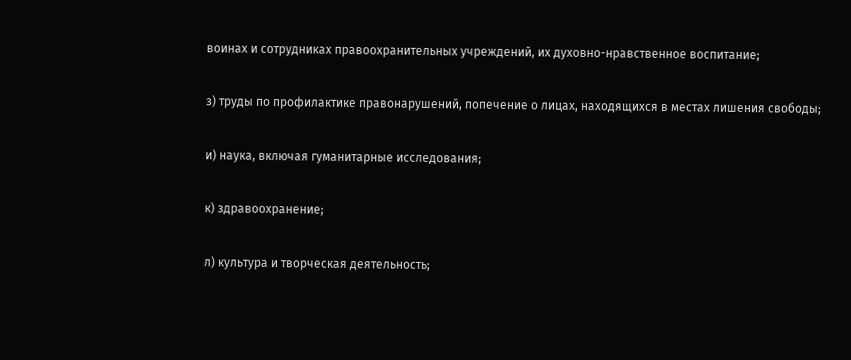воинах и сотрудниках правоохранительных учреждений, их духовно-нравственное воспитание;

з) труды по профилактике правонарушений, попечение о лицах, находящихся в местах лишения свободы;

и) наука, включая гуманитарные исследования;

к) здравоохранение;

л) культура и творческая деятельность;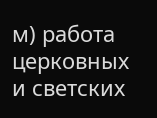м) работа церковных и светских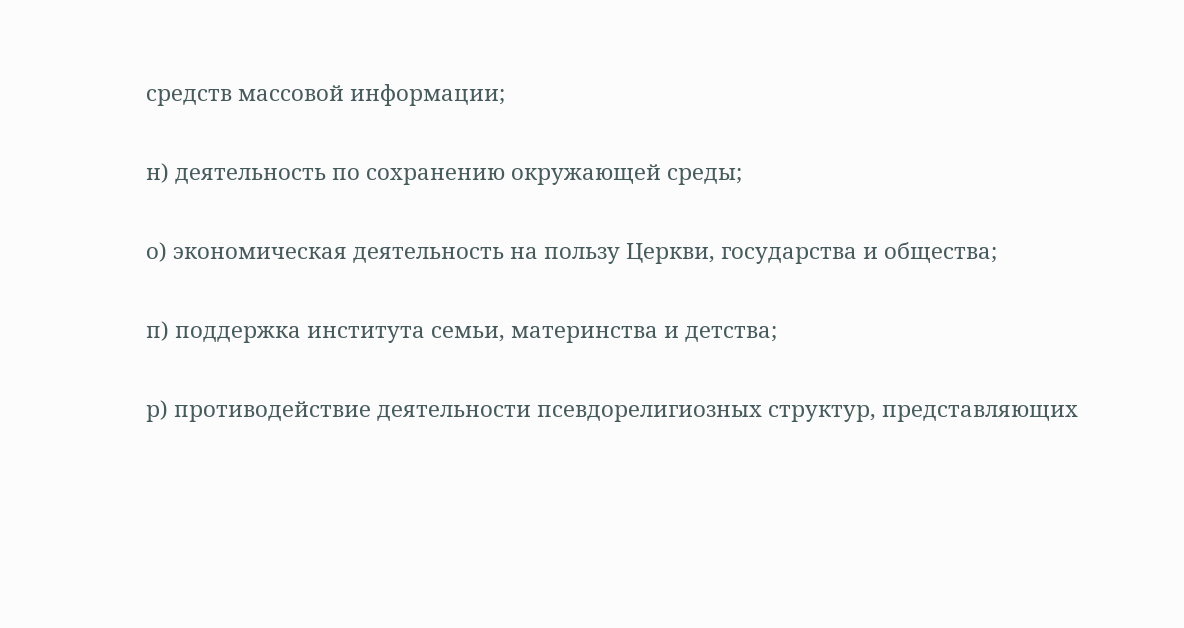средств массовой информации;

н) деятельность по сохранению окружающей среды;

о) экономическая деятельность на пользу Церкви, государства и общества;

п) поддержка института семьи, материнства и детства;

р) противодействие деятельности псевдорелигиозных структур, представляющих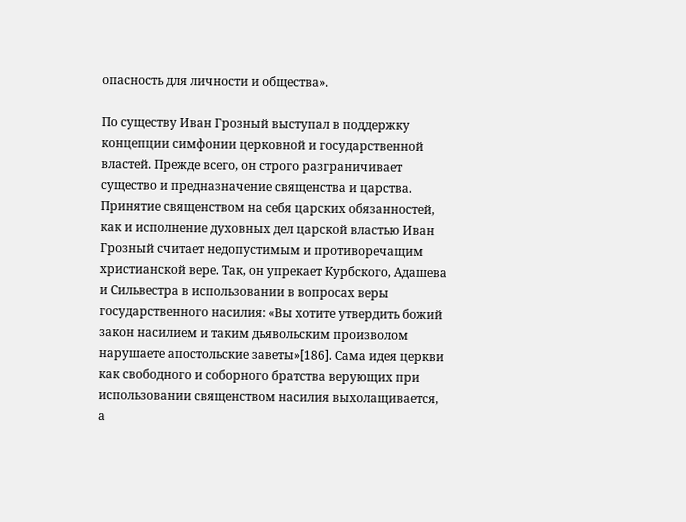опасность для личности и общества».

По существу Иван Грозный выступал в поддержку концепции симфонии церковной и государственной властей. Прежде всего, он строго разграничивает существо и предназначение священства и царства. Принятие священством на себя царских обязанностей, как и исполнение духовных дел царской властью Иван Грозный считает недопустимым и противоречащим христианской вере. Так, он упрекает Курбского, Адашева и Сильвестра в использовании в вопросах веры государственного насилия: «Вы хотите утвердить божий закон насилием и таким дьявольским произволом нарушаете апостольские заветы»[186]. Сама идея церкви как свободного и соборного братства верующих при использовании священством насилия выхолащивается, а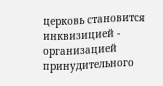церковь становится инквизицией - организацией принудительного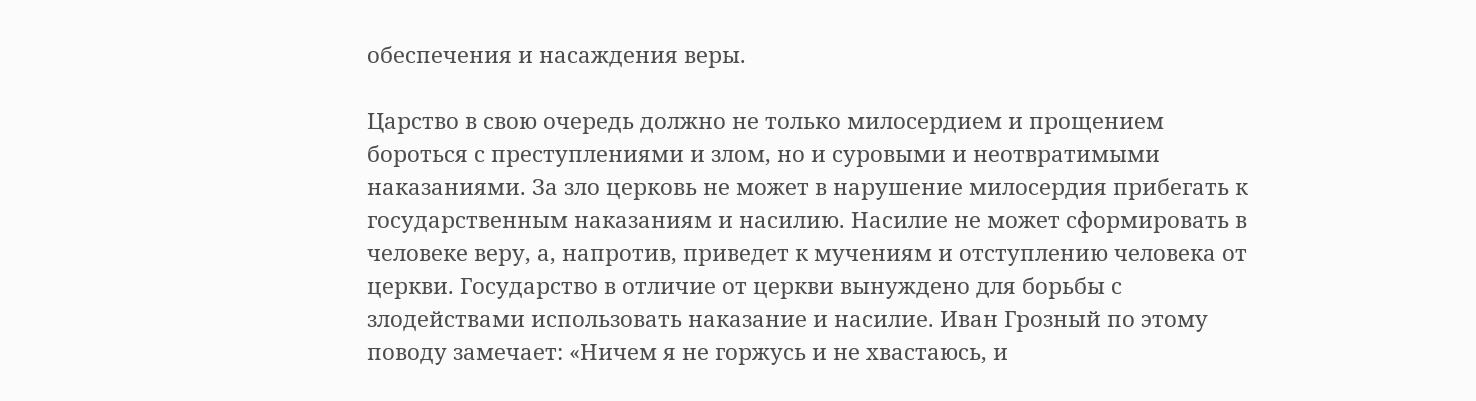обеспечения и насаждения веры.

Царство в свою очередь должно не только милосердием и прощением бороться с преступлениями и злом, но и суровыми и неотвратимыми наказаниями. За зло церковь не может в нарушение милосердия прибегать к государственным наказаниям и насилию. Насилие не может сформировать в человеке веру, а, напротив, приведет к мучениям и отступлению человека от церкви. Государство в отличие от церкви вынуждено для борьбы с злодействами использовать наказание и насилие. Иван Грозный по этому поводу замечает: «Ничем я не горжусь и не хвастаюсь, и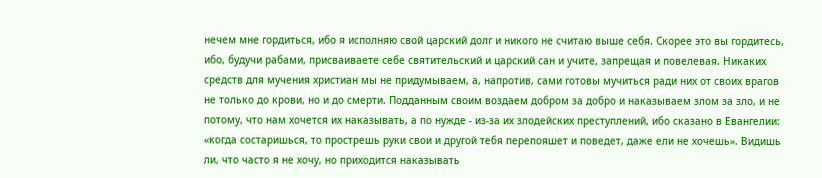нечем мне гордиться, ибо я исполняю свой царский долг и никого не считаю выше себя. Скорее это вы гордитесь, ибо, будучи рабами, присваиваете себе святительский и царский сан и учите, запрещая и повелевая. Никаких средств для мучения христиан мы не придумываем, а, напротив, сами готовы мучиться ради них от своих врагов не только до крови, но и до смерти. Подданным своим воздаем добром за добро и наказываем злом за зло, и не потому, что нам хочется их наказывать, а по нужде - из-за их злодейских преступлений, ибо сказано в Евангелии: «когда состаришься, то прострешь руки свои и другой тебя перепояшет и поведет, даже ели не хочешь». Видишь ли, что часто я не хочу, но приходится наказывать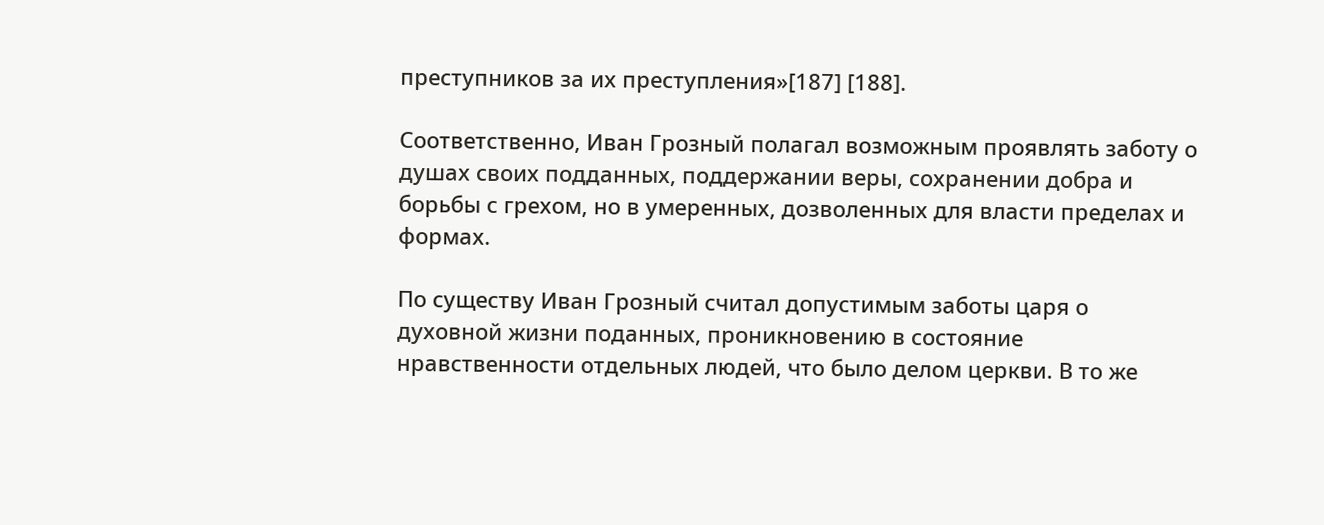преступников за их преступления»[187] [188].

Соответственно, Иван Грозный полагал возможным проявлять заботу о душах своих подданных, поддержании веры, сохранении добра и борьбы с грехом, но в умеренных, дозволенных для власти пределах и формах.

По существу Иван Грозный считал допустимым заботы царя о духовной жизни поданных, проникновению в состояние нравственности отдельных людей, что было делом церкви. В то же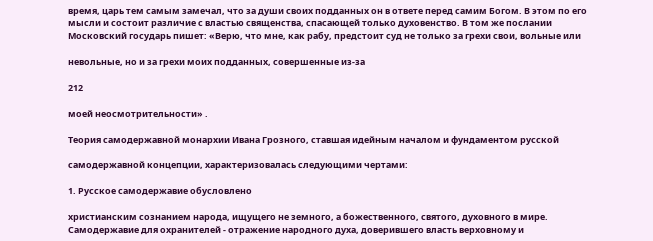время, царь тем самым замечал, что за души своих подданных он в ответе перед самим Богом. В этом по его мысли и состоит различие с властью священства, спасающей только духовенство. В том же послании Московский государь пишет: «Верю, что мне, как рабу, предстоит суд не только за грехи свои, вольные или

невольные, но и за грехи моих подданных, совершенные из-за

212

моей неосмотрительности» .

Теория самодержавной монархии Ивана Грозного, ставшая идейным началом и фундаментом русской

самодержавной концепции, характеризовалась следующими чертами:

1. Русское самодержавие обусловлено

христианским сознанием народа, ищущего не земного, а божественного, святого, духовного в мире. Самодержавие для охранителей - отражение народного духа, доверившего власть верховному и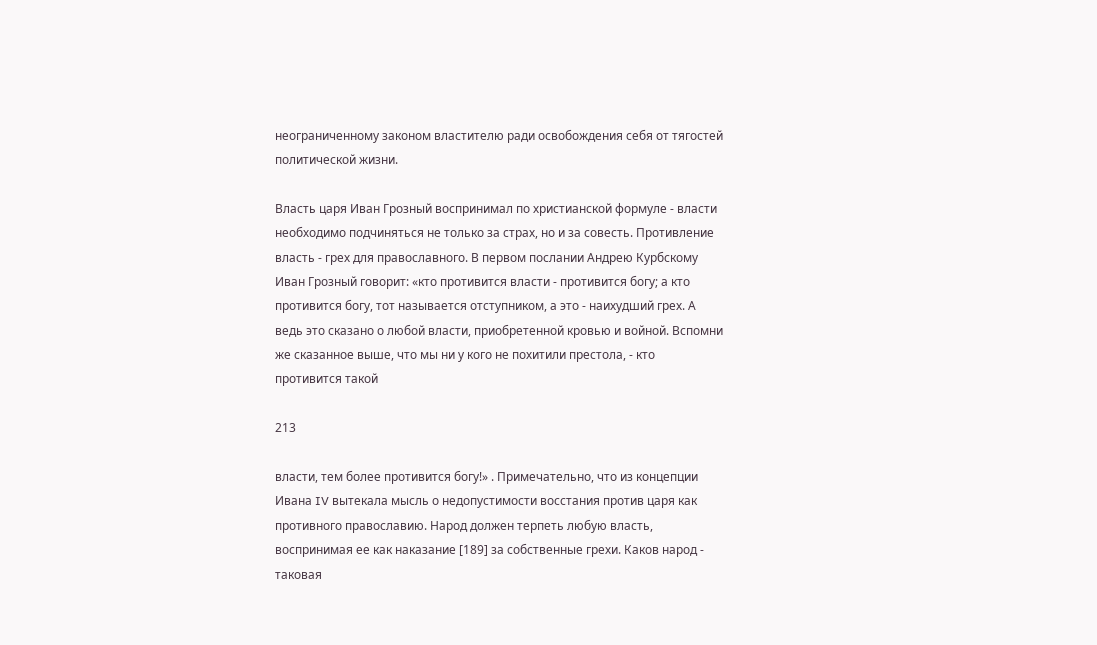неограниченному законом властителю ради освобождения себя от тягостей политической жизни.

Власть царя Иван Грозный воспринимал по христианской формуле - власти необходимо подчиняться не только за страх, но и за совесть. Противление власть - грех для православного. В первом послании Андрею Курбскому Иван Грозный говорит: «кто противится власти - противится богу; а кто противится богу, тот называется отступником, а это - наихудший грех. А ведь это сказано о любой власти, приобретенной кровью и войной. Вспомни же сказанное выше, что мы ни у кого не похитили престола, - кто противится такой

213

власти, тем более противится богу!» . Примечательно, что из концепции Ивана IV вытекала мысль о недопустимости восстания против царя как противного православию. Народ должен терпеть любую власть, воспринимая ее как наказание [189] за собственные грехи. Каков народ - таковая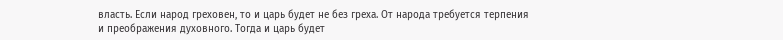власть. Если народ греховен, то и царь будет не без греха. От народа требуется терпения и преображения духовного. Тогда и царь будет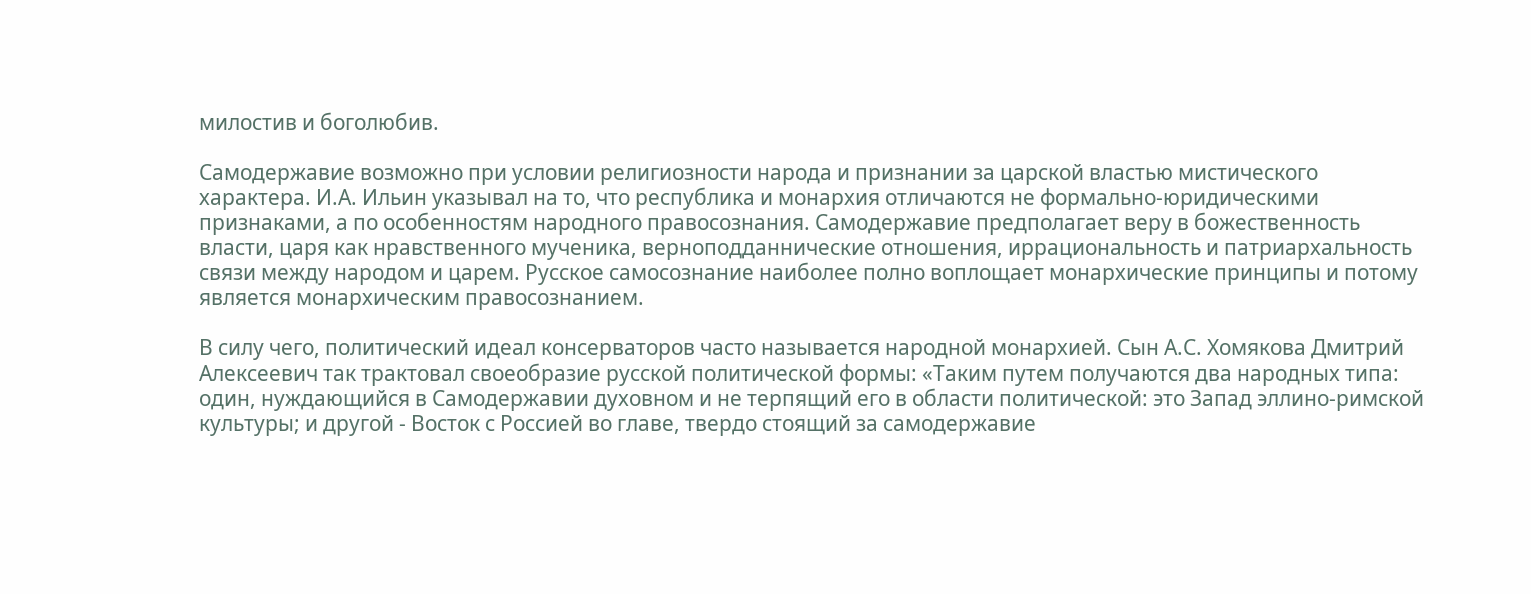милостив и боголюбив.

Самодержавие возможно при условии религиозности народа и признании за царской властью мистического характера. И.А. Ильин указывал на то, что республика и монархия отличаются не формально-юридическими признаками, а по особенностям народного правосознания. Самодержавие предполагает веру в божественность власти, царя как нравственного мученика, верноподданнические отношения, иррациональность и патриархальность связи между народом и царем. Русское самосознание наиболее полно воплощает монархические принципы и потому является монархическим правосознанием.

В силу чего, политический идеал консерваторов часто называется народной монархией. Сын А.С. Хомякова Дмитрий Алексеевич так трактовал своеобразие русской политической формы: «Таким путем получаются два народных типа: один, нуждающийся в Самодержавии духовном и не терпящий его в области политической: это Запад эллино-римской культуры; и другой - Восток с Россией во главе, твердо стоящий за самодержавие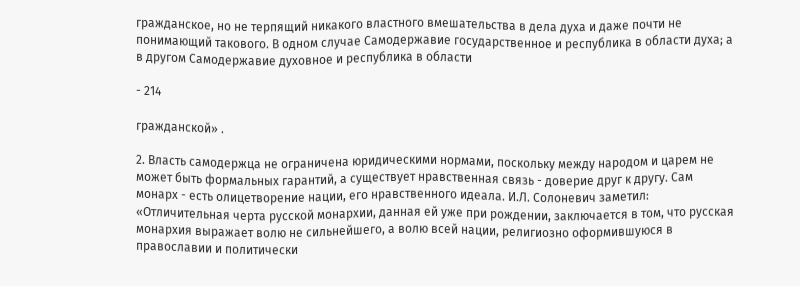гражданское, но не терпящий никакого властного вмешательства в дела духа и даже почти не понимающий такового. В одном случае Самодержавие государственное и республика в области духа; а в другом Самодержавие духовное и республика в области

- 214

гражданской» .

2. Власть самодержца не ограничена юридическими нормами, поскольку между народом и царем не может быть формальных гарантий, а существует нравственная связь - доверие друг к другу. Сам монарх - есть олицетворение нации, его нравственного идеала. И.Л. Солоневич заметил: «Отличительная черта русской монархии, данная ей уже при рождении, заключается в том, что русская монархия выражает волю не сильнейшего, а волю всей нации, религиозно оформившуюся в православии и политически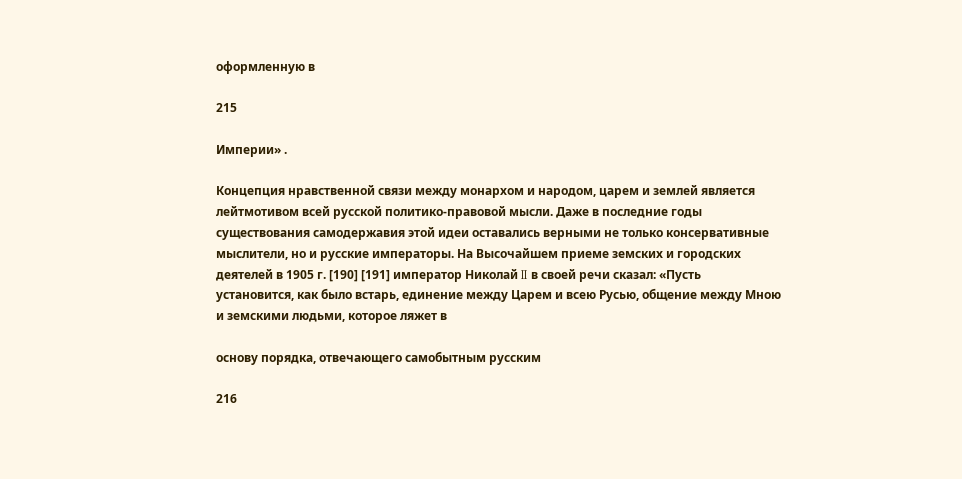оформленную в

215

Империи» .

Концепция нравственной связи между монархом и народом, царем и землей является лейтмотивом всей русской политико-правовой мысли. Даже в последние годы существования самодержавия этой идеи оставались верными не только консервативные мыслители, но и русские императоры. На Высочайшем приеме земских и городских деятелей в 1905 г. [190] [191] император Николай II в своей речи сказал: «Пусть установится, как было встарь, единение между Царем и всею Русью, общение между Мною и земскими людьми, которое ляжет в

основу порядка, отвечающего самобытным русским

216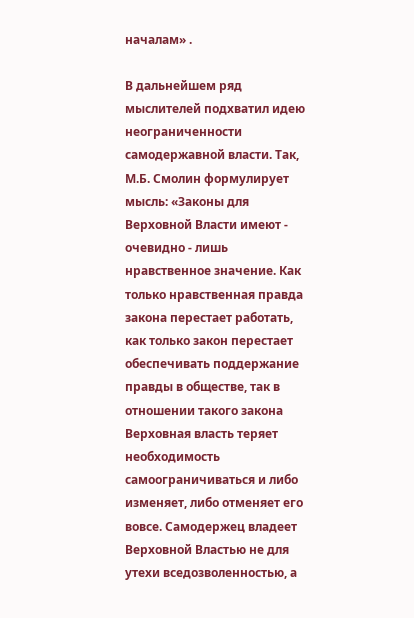началам» .

В дальнейшем ряд мыслителей подхватил идею неограниченности самодержавной власти. Так, М.Б. Смолин формулирует мысль: «Законы для Верховной Власти имеют - очевидно - лишь нравственное значение. Как только нравственная правда закона перестает работать, как только закон перестает обеспечивать поддержание правды в обществе, так в отношении такого закона Верховная власть теряет необходимость самоограничиваться и либо изменяет, либо отменяет его вовсе. Самодержец владеет Верховной Властью не для утехи вседозволенностью, а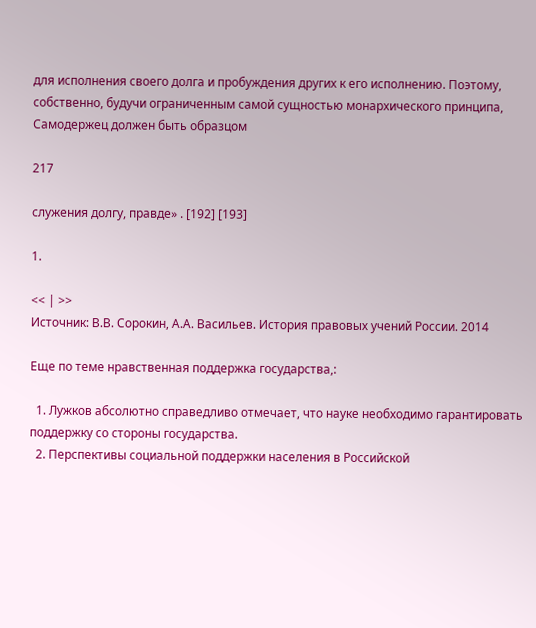для исполнения своего долга и пробуждения других к его исполнению. Поэтому, собственно, будучи ограниченным самой сущностью монархического принципа, Самодержец должен быть образцом

217

служения долгу, правде» . [192] [193]

1.

<< | >>
Источник: В.В. Сорокин, А.А. Васильев. История правовых учений России. 2014

Еще по теме нравственная поддержка государства,:

  1. Лужков абсолютно справедливо отмечает, что науке необходимо гарантировать поддержку со стороны государства.
  2. Перспективы социальной поддержки населения в Российской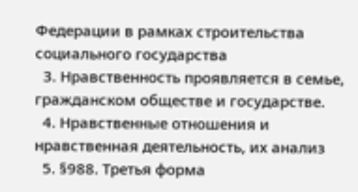Федерации в рамках строительства социального государства
  3. Нравственность проявляется в семье, гражданском обществе и государстве.
  4. Нравственные отношения и нравственная деятельность, их анализ
  5. §988. Третья форма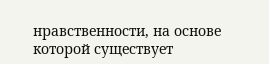нравственности, на основе которой существует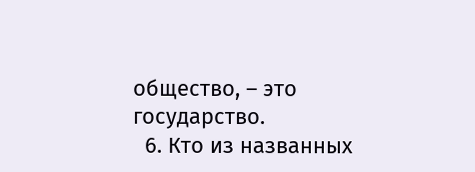общество, – это государство.
  6. Кто из названных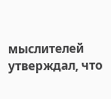мыслителей утверждал, что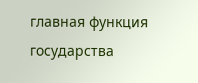главная функция государства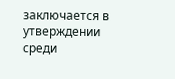заключается в утверждении среди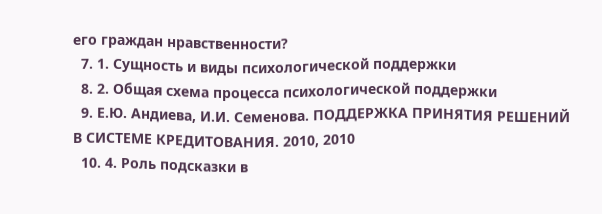его граждан нравственности?
  7. 1. Сущность и виды психологической поддержки
  8. 2. Общая схема процесса психологической поддержки
  9. Е.Ю. Андиева, И.И. Семенова. ПОДДЕРЖКА ПРИНЯТИЯ РЕШЕНИЙ В СИСТЕМЕ КРЕДИТОВАНИЯ. 2010, 2010
  10. 4. Роль подсказки в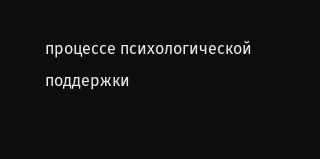процессе психологической поддержки